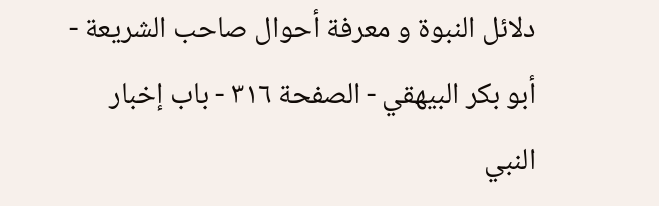دلائل النبوة و معرفة أحوال صاحب الشريعة - أبو بكر البيهقي - الصفحة ٣١٦ - باب إخبار النبي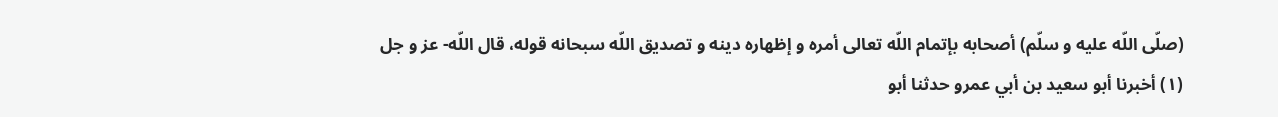(صلّى اللّه عليه و سلّم) أصحابه بإتمام اللّه تعالى أمره و إظهاره دينه و تصديق اللّه سبحانه قوله، قال اللّه- عز و جل
(١) أخبرنا أبو سعيد بن أبي عمرو حدثنا أبو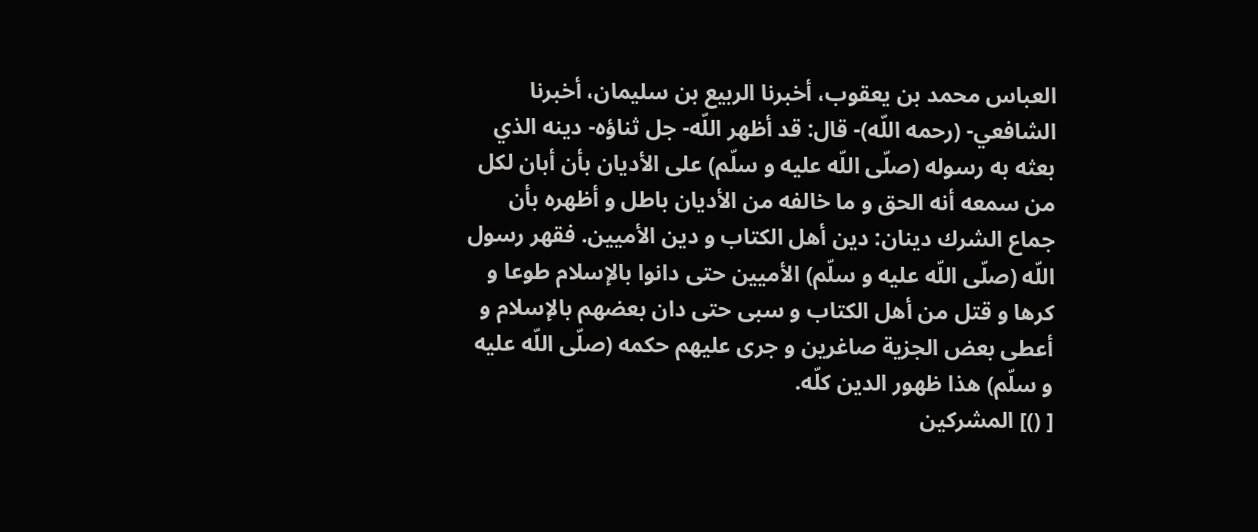العباس محمد بن يعقوب، أخبرنا الربيع بن سليمان، أخبرنا الشافعي- (رحمه اللّه)- قال: قد أظهر اللّه- جل ثناؤه- دينه الذي بعثه به رسوله (صلّى اللّه عليه و سلّم) على الأديان بأن أبان لكل من سمعه أنه الحق و ما خالفه من الأديان باطل و أظهره بأن جماع الشرك دينان: دين أهل الكتاب و دين الأميين. فقهر رسول اللّه (صلّى اللّه عليه و سلّم) الأميين حتى دانوا بالإسلام طوعا و كرها و قتل من أهل الكتاب و سبى حتى دان بعضهم بالإسلام و أعطى بعض الجزية صاغرين و جرى عليهم حكمه (صلّى اللّه عليه و سلّم) هذا ظهور الدين كلّه.
[ ()] المشركين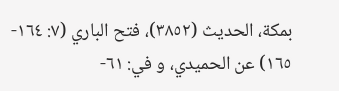بمكة، الحديث (٣٨٥٢)، فتح الباري (٧: ١٦٤- ١٦٥) عن الحميدي، و في: ٦١-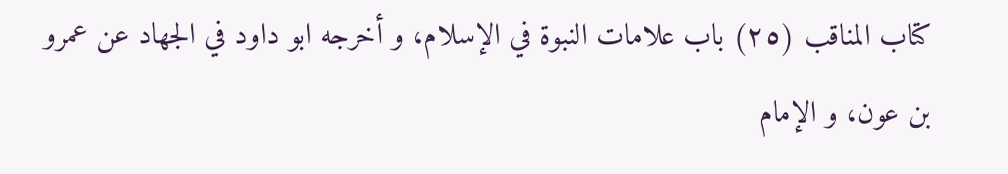كتاب المناقب (٢٥) باب علامات النبوة في الإسلام، و أخرجه ابو داود في الجهاد عن عمرو بن عون، و الإمام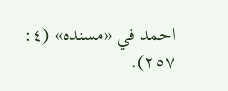احمد في «مسنده» (٤: ٢٥٧).